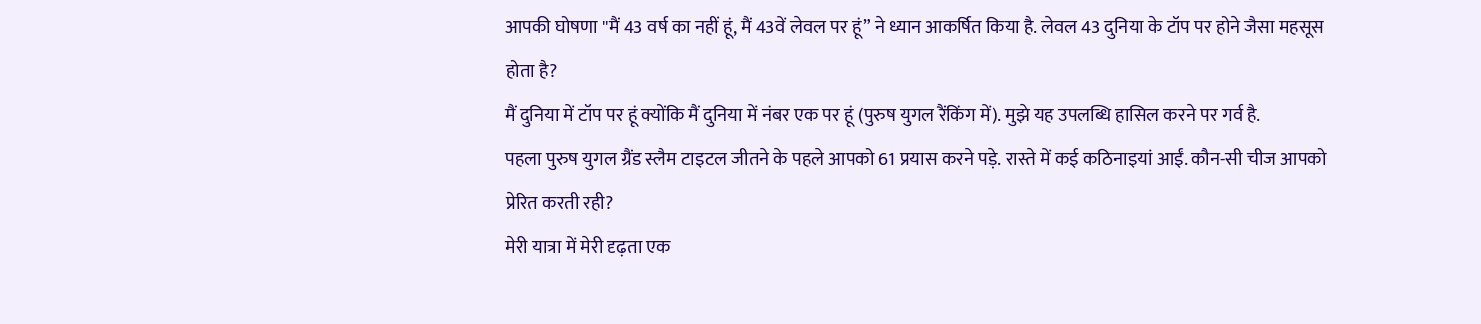आपकी घोषणा ''मैं 43 वर्ष का नहीं हूं, मैं 43वें लेवल पर हूं” ने ध्यान आकर्षित किया है. लेवल 43 दुनिया के टॉप पर होने जैसा महसूस होता है?
मैं दुनिया में टॉप पर हूं क्योंकि मैं दुनिया में नंबर एक पर हूं (पुरुष युगल रैंकिंग में). मुझे यह उपलब्धि हासिल करने पर गर्व है.
पहला पुरुष युगल ग्रैंड स्लैम टाइटल जीतने के पहले आपको 61 प्रयास करने पड़े. रास्ते में कई कठिनाइयां आईं. कौन-सी चीज आपको प्रेरित करती रही?
मेरी यात्रा में मेरी दृढ़ता एक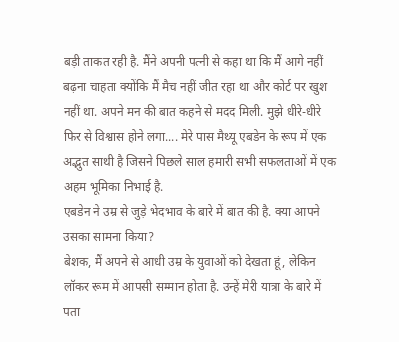बड़ी ताकत रही है. मैंने अपनी पत्नी से कहा था कि मैं आगे नहीं बढ़ना चाहता क्योंकि मैं मैच नहीं जीत रहा था और कोर्ट पर खुश नहीं था. अपने मन की बात कहने से मदद मिली. मुझे धीरे-धीरे फिर से विश्वास होने लगा.... मेरे पास मैथ्यू एबडेन के रूप में एक अद्भुत साथी है जिसने पिछले साल हमारी सभी सफलताओं में एक अहम भूमिका निभाई है.
एबडेन ने उम्र से जुड़े भेदभाव के बारे में बात की है. क्या आपने उसका सामना किया?
बेशक, मैं अपने से आधी उम्र के युवाओं को देखता हूं, लेकिन लॉकर रूम में आपसी सम्मान होता है. उन्हें मेरी यात्रा के बारे में पता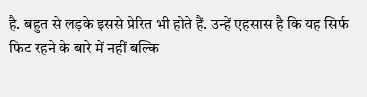है. बहुत से लड़के इससे प्रेरित भी होते हैं. उन्हें एहसास है कि यह सिर्फ फिट रहने के बारे में नहीं बल्कि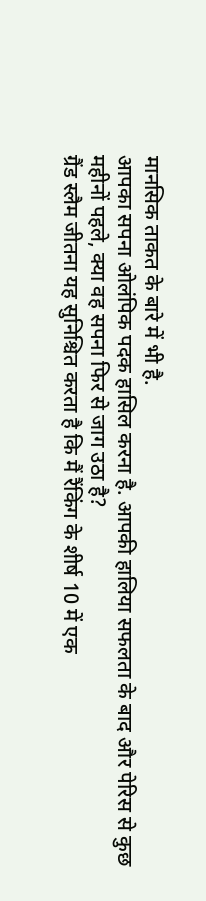मानसिक ताकत के बारे में भी है.
आपका सपना ओलंपिक पदक हासिल करना है. आपकी हालिया सफलता के बाद और पेरिस से कुछ महीनों पहले, क्या वह सपना फिर से जाग उठा है?
ग्रैंड स्लैम जीतना यह सुनिश्चित करता है कि मैं रैंकिंग के शीर्ष 10 में एक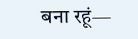बना रहूं—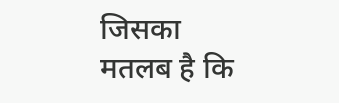जिसका मतलब है कि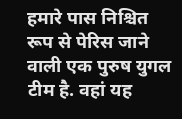हमारे पास निश्चित रूप से पेरिस जाने वाली एक पुरुष युगल टीम है. वहां यह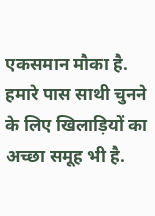एकसमान मौका है. हमारे पास साथी चुनने के लिए खिलाड़ियों का अच्छा समूह भी है.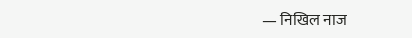— निखिल नाज